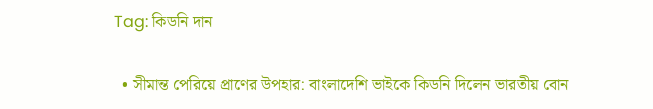Tag: কিডনি দান

  • সীমান্ত পেরিয়ে প্রাণের উপহার: বাংলাদেশি ভাইকে কিডনি দিলেন ভারতীয় বোন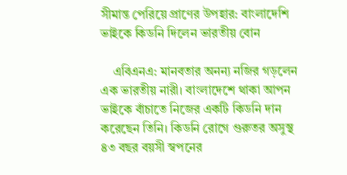সীমান্ত পেরিয়ে প্রাণের উপহার: বাংলাদেশি ভাইকে কিডনি দিলেন ভারতীয় বোন

    এবিএনএ: মানবতার অনন্য নজির গড়লেন এক ভারতীয় নারী। বাংলাদেশে থাকা আপন ভাইকে বাঁচাতে নিজের একটি কিডনি দান করেছেন তিনি। কিডনি রোগে গুরুতর অসুস্থ ৪৩ বছর বয়সী স্বপনের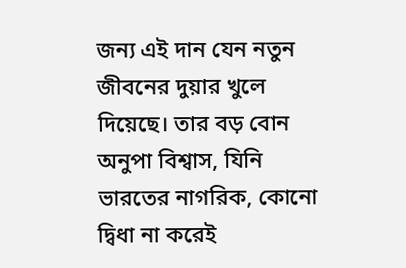জন্য এই দান যেন নতুন জীবনের দুয়ার খুলে দিয়েছে। তার বড় বোন অনুপা বিশ্বাস, যিনি ভারতের নাগরিক, কোনো দ্বিধা না করেই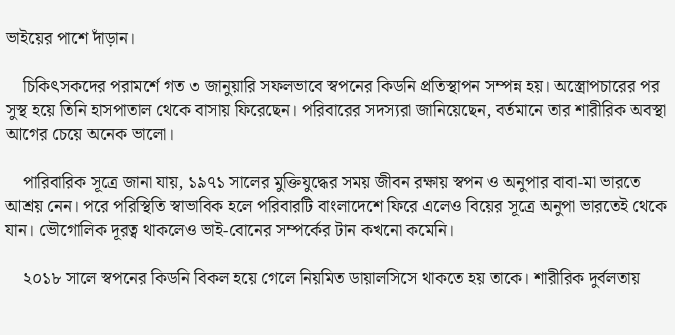ভাইয়ের পাশে দাঁড়ান।

    চিকিৎসকদের পরামর্শে গত ৩ জানুয়ারি সফলভাবে স্বপনের কিডনি প্রতিস্থাপন সম্পন্ন হয়। অস্ত্রোপচারের পর সুস্থ হয়ে তিনি হাসপাতাল থেকে বাসায় ফিরেছেন। পরিবারের সদস্যরা জানিয়েছেন, বর্তমানে তার শারীরিক অবস্থা আগের চেয়ে অনেক ভালো।

    পারিবারিক সূত্রে জানা যায়, ১৯৭১ সালের মুক্তিযুদ্ধের সময় জীবন রক্ষায় স্বপন ও অনুপার বাবা-মা ভারতে আশ্রয় নেন। পরে পরিস্থিতি স্বাভাবিক হলে পরিবারটি বাংলাদেশে ফিরে এলেও বিয়ের সূত্রে অনুপা ভারতেই থেকে যান। ভৌগোলিক দূরত্ব থাকলেও ভাই-বোনের সম্পর্কের টান কখনো কমেনি।

    ২০১৮ সালে স্বপনের কিডনি বিকল হয়ে গেলে নিয়মিত ডায়ালসিসে থাকতে হয় তাকে। শারীরিক দুর্বলতায়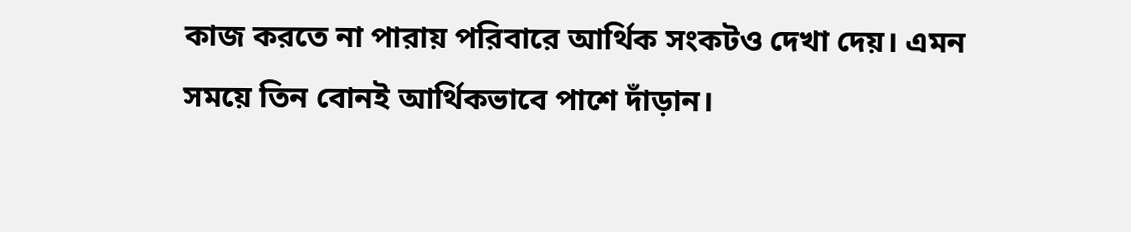কাজ করতে না পারায় পরিবারে আর্থিক সংকটও দেখা দেয়। এমন সময়ে তিন বোনই আর্থিকভাবে পাশে দাঁড়ান।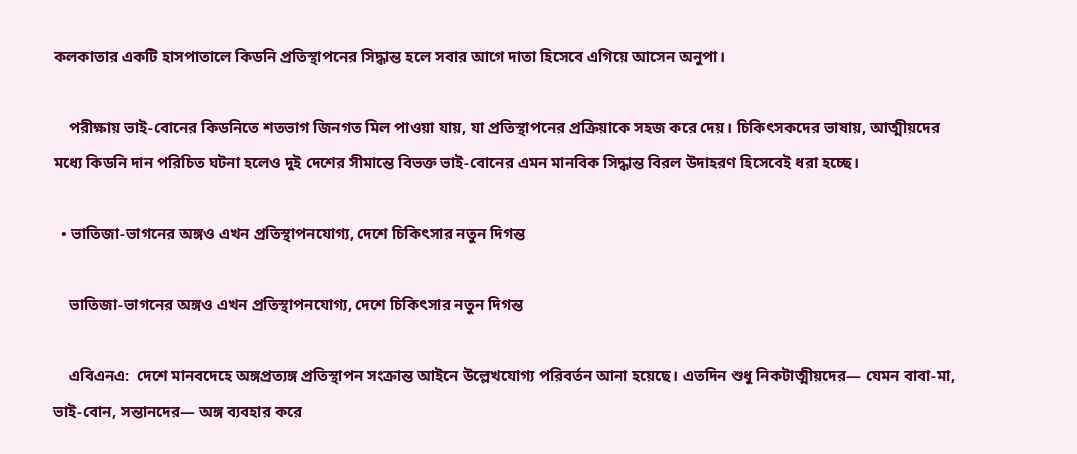কলকাতার একটি হাসপাতালে কিডনি প্রতিস্থাপনের সিদ্ধান্ত হলে সবার আগে দাতা হিসেবে এগিয়ে আসেন অনুপা।

    পরীক্ষায় ভাই-বোনের কিডনিতে শতভাগ জিনগত মিল পাওয়া যায়, যা প্রতিস্থাপনের প্রক্রিয়াকে সহজ করে দেয়। চিকিৎসকদের ভাষায়, আত্মীয়দের মধ্যে কিডনি দান পরিচিত ঘটনা হলেও দুই দেশের সীমান্তে বিভক্ত ভাই-বোনের এমন মানবিক সিদ্ধান্ত বিরল উদাহরণ হিসেবেই ধরা হচ্ছে।

  • ভাতিজা-ভাগনের অঙ্গও এখন প্রতিস্থাপনযোগ্য, দেশে চিকিৎসার নতুন দিগন্ত

    ভাতিজা-ভাগনের অঙ্গও এখন প্রতিস্থাপনযোগ্য, দেশে চিকিৎসার নতুন দিগন্ত

    এবিএনএ:  দেশে মানবদেহে অঙ্গপ্রত্যঙ্গ প্রতিস্থাপন সংক্রান্ত আইনে উল্লেখযোগ্য পরিবর্তন আনা হয়েছে। এতদিন শুধু নিকটাত্মীয়দের— যেমন বাবা-মা, ভাই-বোন, সন্তানদের— অঙ্গ ব্যবহার করে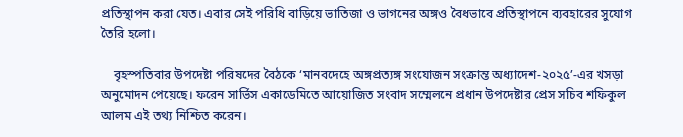প্রতিস্থাপন করা যেত। এবার সেই পরিধি বাড়িয়ে ভাতিজা ও ভাগনের অঙ্গও বৈধভাবে প্রতিস্থাপনে ব্যবহারের সুযোগ তৈরি হলো।

    বৃহস্পতিবার উপদেষ্টা পরিষদের বৈঠকে ‘মানবদেহে অঙ্গপ্রত্যঙ্গ সংযোজন সংক্রান্ত অধ্যাদেশ-২০২৫’-এর খসড়া অনুমোদন পেয়েছে। ফরেন সার্ভিস একাডেমিতে আয়োজিত সংবাদ সম্মেলনে প্রধান উপদেষ্টার প্রেস সচিব শফিকুল আলম এই তথ্য নিশ্চিত করেন।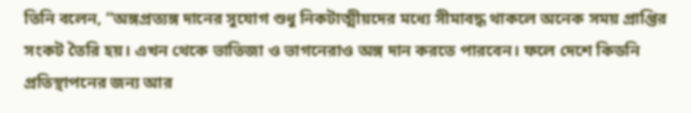তিনি বলেন, “অঙ্গপ্রত্যঙ্গ দানের সুযোগ শুধু নিকটাত্মীয়দের মধ্যে সীমাবদ্ধ থাকলে অনেক সময় প্রাপ্তির সংকট তৈরি হয়। এখন থেকে ভাতিজা ও ভাগনেরাও অঙ্গ দান করতে পারবেন। ফলে দেশে কিডনি প্রতিস্থাপনের জন্য আর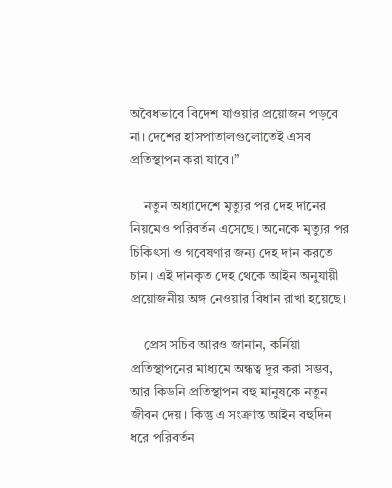অবৈধভাবে বিদেশ যাওয়ার প্রয়োজন পড়বে না। দেশের হাসপাতালগুলোতেই এসব প্রতিস্থাপন করা যাবে।”

    নতুন অধ্যাদেশে মৃত্যুর পর দেহ দানের নিয়মেও পরিবর্তন এসেছে। অনেকে মৃত্যুর পর চিকিৎসা ও গবেষণার জন্য দেহ দান করতে চান। এই দানকৃত দেহ থেকে আইন অনুযায়ী প্রয়োজনীয় অঙ্গ নেওয়ার বিধান রাখা হয়েছে।

    প্রেস সচিব আরও জানান, কর্নিয়া প্রতিস্থাপনের মাধ্যমে অন্ধত্ব দূর করা সম্ভব, আর কিডনি প্রতিস্থাপন বহু মানুষকে নতুন জীবন দেয়। কিন্তু এ সংক্রান্ত আইন বহুদিন ধরে পরিবর্তন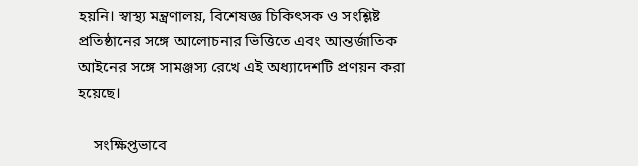হয়নি। স্বাস্থ্য মন্ত্রণালয়, বিশেষজ্ঞ চিকিৎসক ও সংশ্লিষ্ট প্রতিষ্ঠানের সঙ্গে আলোচনার ভিত্তিতে এবং আন্তর্জাতিক আইনের সঙ্গে সামঞ্জস্য রেখে এই অধ্যাদেশটি প্রণয়ন করা হয়েছে।

    সংক্ষিপ্তভাবে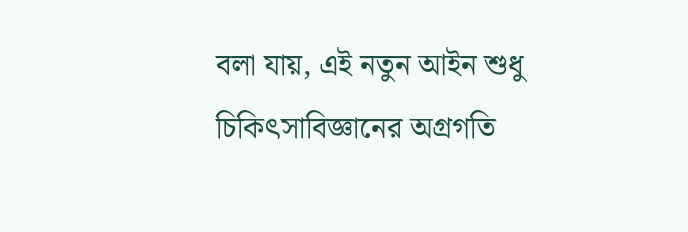বলা যায়, এই নতুন আইন শুধু চিকিৎসাবিজ্ঞানের অগ্রগতি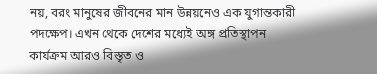নয়, বরং মানুষের জীবনের মান উন্নয়নেও এক যুগান্তকারী পদক্ষেপ। এখন থেকে দেশের মধ্যেই অঙ্গ প্রতিস্থাপন কার্যক্রম আরও বিস্তৃত ও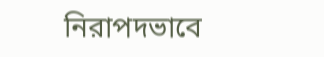নিরাপদভাবে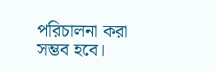পরিচালনা করা সম্ভব হবে।